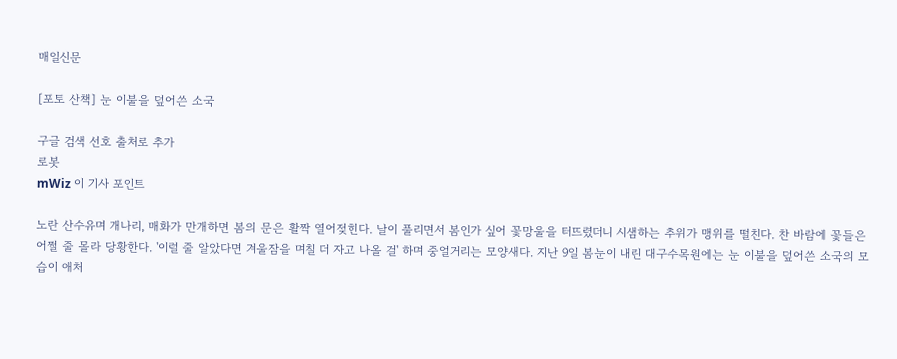매일신문

[포토 산책] 눈 이불을 덮어쓴 소국

구글 검색 선호 출처로 추가
로봇
mWiz 이 기사 포인트

노란 산수유며 개나리, 매화가 만개하면 봄의 문은 활짝 열어젖힌다. 날이 풀리면서 봄인가 싶어 꽃망울을 터뜨렸더니 시샘하는 추위가 맹위를 떨친다. 찬 바람에 꽃들은 어쩔 줄 몰라 당황한다. '이럴 줄 알았다면 겨울잠을 며칠 더 자고 나올 걸' 하며 중얼거리는 모양새다. 지난 9일 봄눈이 내린 대구수목원에는 눈 이불을 덮어쓴 소국의 모습이 애처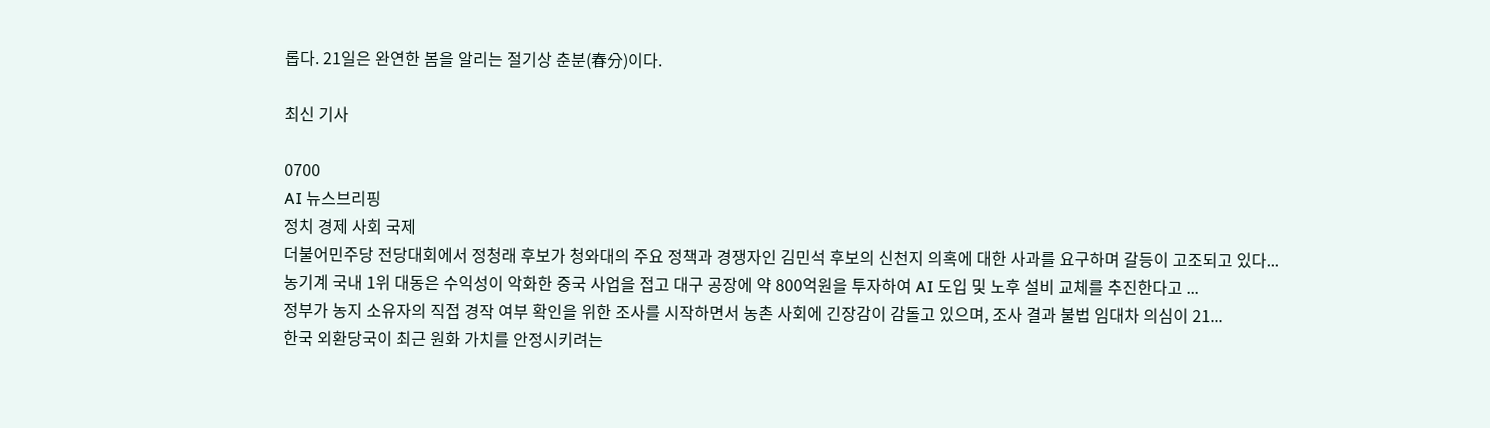롭다. 21일은 완연한 봄을 알리는 절기상 춘분(春分)이다.

최신 기사

0700
AI 뉴스브리핑
정치 경제 사회 국제
더불어민주당 전당대회에서 정청래 후보가 청와대의 주요 정책과 경쟁자인 김민석 후보의 신천지 의혹에 대한 사과를 요구하며 갈등이 고조되고 있다...
농기계 국내 1위 대동은 수익성이 악화한 중국 사업을 접고 대구 공장에 약 800억원을 투자하여 AI 도입 및 노후 설비 교체를 추진한다고 ...
정부가 농지 소유자의 직접 경작 여부 확인을 위한 조사를 시작하면서 농촌 사회에 긴장감이 감돌고 있으며, 조사 결과 불법 임대차 의심이 21...
한국 외환당국이 최근 원화 가치를 안정시키려는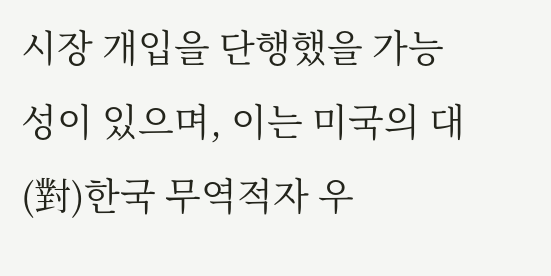시장 개입을 단행했을 가능성이 있으며, 이는 미국의 대(對)한국 무역적자 우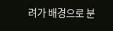려가 배경으로 분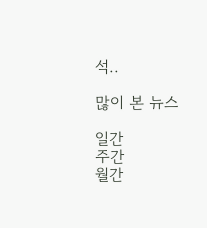석..

많이 본 뉴스

일간
주간
월간